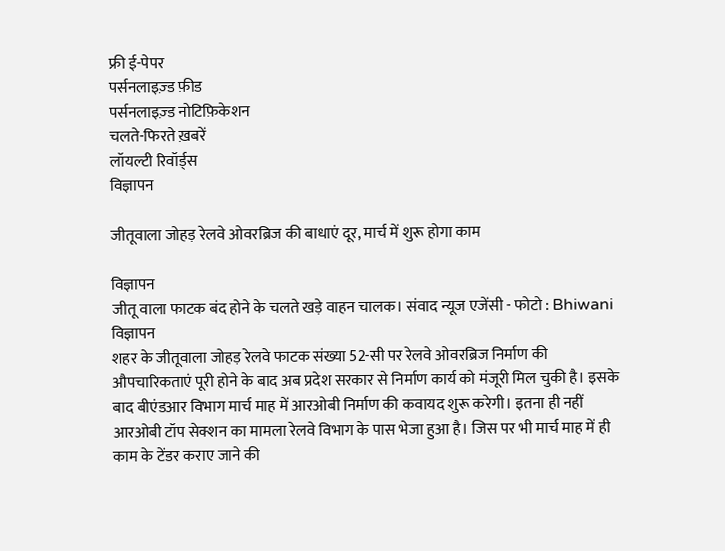फ्री ई-पेपर
पर्सनलाइज़्ड फ़ीड
पर्सनलाइज़्ड नोटिफ़िकेशन
चलते-फिरते ख़बरें
लॉयल्टी रिवॉर्ड्स
विज्ञापन

जीतूवाला जोहड़ रेलवे ओवरब्रिज की बाधाएं दूर, मार्च में शुरू होगा काम

विज्ञापन
जीतू वाला फाटक बंद होने के चलते खड़े वाहन चालक। संवाद न्यूज एजेंसी - फोटो : Bhiwani
विज्ञापन
शहर के जीतूवाला जोहड़ रेलवे फाटक संख्या 52-सी पर रेलवे ओवरब्रिज निर्माण की औपचारिकताएं पूरी होने के बाद अब प्रदेश सरकार से निर्माण कार्य को मंजूरी मिल चुकी है। इसके बाद बीएंडआर विभाग मार्च माह में आरओबी निर्माण की कवायद शुरू करेगी। इतना ही नहीं आरओबी टॉप सेक्शन का मामला रेलवे विभाग के पास भेजा हुआ है। जिस पर भी मार्च माह में ही काम के टेंडर कराए जाने की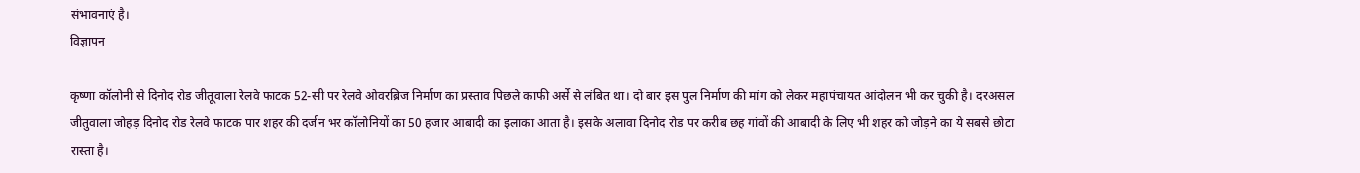संभावनाएं है।
विज्ञापन

कृष्णा कॉलोनी से दिनोद रोड जीतूवाला रेलवे फाटक 52-सी पर रेलवे ओवरब्रिज निर्माण का प्रस्ताव पिछले काफी अर्से से लंबित था। दो बार इस पुल निर्माण की मांग को लेकर महापंचायत आंदोलन भी कर चुकी है। दरअसल जीतुवाला जोहड़ दिनोद रोड रेलवे फाटक पार शहर की दर्जन भर कॉलोनियों का 50 हजार आबादी का इलाका आता है। इसके अलावा दिनोद रोड पर करीब छह गांवों की आबादी के लिए भी शहर को जोड़ने का ये सबसे छोटा रास्ता है।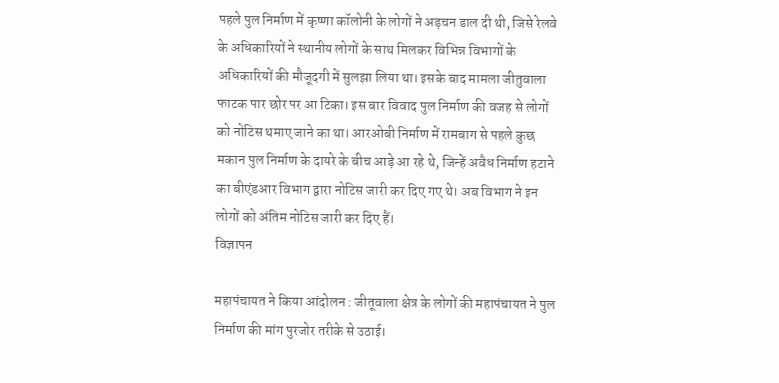पहले पुल निर्माण में कृष्णा कॉलोनी के लोगों ने अड़चन डाल दी थी, जिसे रेलवे के अधिकारियों ने स्थानीय लोगों के साथ मिलकर विभिन्न विभागों के अधिकारियों की मौजूदगी में सुलझा लिया था। इसके बाद मामला जीतुवाला फाटक पार छोर पर आ टिका। इस बार विवाद पुल निर्माण की वजह से लोगों को नोटिस थमाए जाने का था। आरओबी निर्माण में रामबाग से पहले कुछ मकान पुल निर्माण के दायरे के बीच आड़े आ रहे थे, जिन्हें अवैध निर्माण हटाने का बीएंडआर विभाग द्वारा नोटिस जारी कर दिए गए थे। अब विभाग ने इन लोगों को अंतिम नोटिस जारी कर दिए हैं।
विज्ञापन

महापंचायत ने किया आंदोलन : जीतूवाला क्षेत्र के लोगों की महापंचायत ने पुल निर्माण की मांग पुरजोर तरीके से उठाई।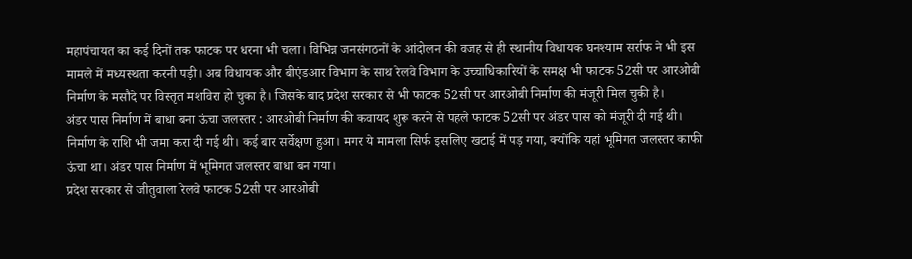महापंचायत का कई दिनों तक फाटक पर धरना भी चला। विभिन्न जनसंगठनों के आंदोलन की वजह से ही स्थानीय विधायक घनश्याम सर्राफ ने भी इस मामले में मध्यस्थता करनी पड़ी। अब विधायक और बीएंडआर विभाग के साथ रेलवे विभाग के उच्चाधिकारियों के समक्ष भी फाटक 52सी पर आरओबी निर्माण के मसौदे पर विस्तृत मशविरा हो चुका है। जिसके बाद प्रदेश सरकार से भी फाटक 52सी पर आरओबी निर्माण की मंजूरी मिल चुकी है।
अंडर पास निर्माण में बाधा बना ऊंचा जलस्तर : आरओबी निर्माण की कवायद शुरू करने से पहले फाटक 52सी पर अंडर पास को मंजूरी दी गई थी। निर्माण के राशि भी जमा करा दी गई थी। कई बार सर्वेक्षण हुआ। मगर ये मामला सिर्फ इसलिए खटाई में पड़ गया, क्योंकि यहां भूमिगत जलस्तर काफी ऊंचा था। अंडर पास निर्माण में भूमिगत जलस्तर बाधा बन गया।
प्रदेश सरकार से जीतुवाला रेलवे फाटक 52सी पर आरओबी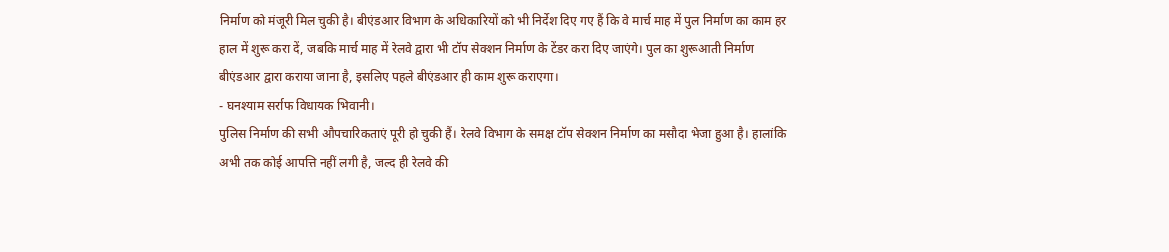निर्माण को मंजूरी मिल चुकी है। बीएंडआर विभाग के अधिकारियों को भी निर्देश दिए गए हैं कि वे मार्च माह में पुल निर्माण का काम हर हाल में शुरू करा दें, जबकि मार्च माह में रेलवे द्वारा भी टॉप सेक्शन निर्माण के टेंडर करा दिए जाएंगे। पुल का शुरूआती निर्माण बीएंडआर द्वारा कराया जाना है, इसलिए पहले बीएंडआर ही काम शुरू कराएगा।
- घनश्याम सर्राफ विधायक भिवानी।
पुलिस निर्माण की सभी औपचारिकताएं पूरी हो चुकी हैं। रेलवे विभाग के समक्ष टॉप सेक्शन निर्माण का मसौदा भेजा हुआ है। हालांकि अभी तक कोई आपत्ति नहीं लगी है, जल्द ही रेलवे की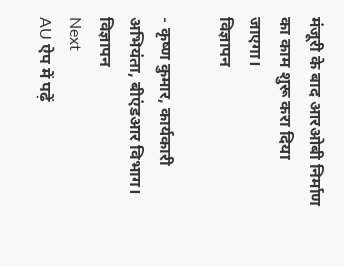मंजूरी के बाद आरओबी निर्माण का काम शुरू करा दिया जाएगा।
विज्ञापन

- कृष्ण कुमार, कार्यकारी अभियंता, बीएंडआर विभाग।
विज्ञापन
Next
AU ऐप में पढ़ें